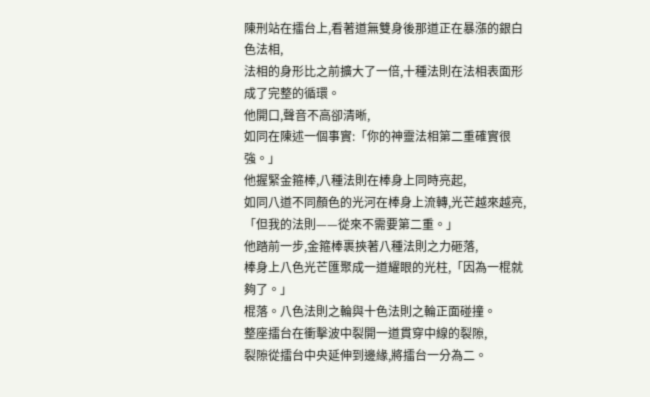陳刑站在擂台上,看著道無雙身後那道正在暴漲的銀白色法相,
法相的身形比之前擴大了一倍,十種法則在法相表面形成了完整的循環。
他開口,聲音不高卻清晰,
如同在陳述一個事實:「你的神靈法相第二重確實很強。」
他握緊金箍棒,八種法則在棒身上同時亮起,
如同八道不同顏色的光河在棒身上流轉,光芒越來越亮,
「但我的法則——從來不需要第二重。」
他踏前一步,金箍棒裹挾著八種法則之力砸落,
棒身上八色光芒匯聚成一道耀眼的光柱,「因為一棍就夠了。」
棍落。八色法則之輪與十色法則之輪正面碰撞。
整座擂台在衝擊波中裂開一道貫穿中線的裂隙,
裂隙從擂台中央延伸到邊緣,將擂台一分為二。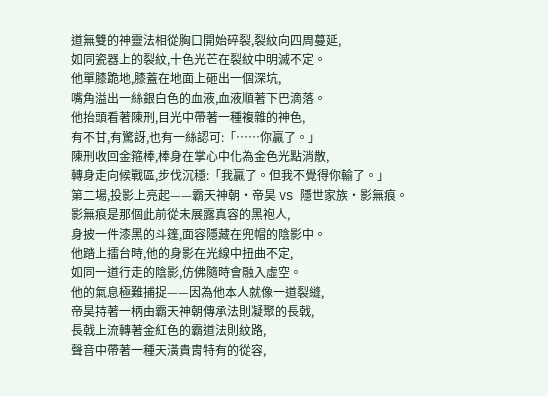道無雙的神靈法相從胸口開始碎裂,裂紋向四周蔓延,
如同瓷器上的裂紋,十色光芒在裂紋中明滅不定。
他單膝跪地,膝蓋在地面上砸出一個深坑,
嘴角溢出一絲銀白色的血液,血液順著下巴滴落。
他抬頭看著陳刑,目光中帶著一種複雜的神色,
有不甘,有驚訝,也有一絲認可:「……你贏了。」
陳刑收回金箍棒,棒身在掌心中化為金色光點消散,
轉身走向候戰區,步伐沉穩:「我贏了。但我不覺得你輸了。」
第二場,投影上亮起——霸天神朝·帝昊 VS 隱世家族·影無痕。
影無痕是那個此前從未展露真容的黑袍人,
身披一件漆黑的斗篷,面容隱藏在兜帽的陰影中。
他踏上擂台時,他的身影在光線中扭曲不定,
如同一道行走的陰影,仿佛隨時會融入虛空。
他的氣息極難捕捉——因為他本人就像一道裂縫,
帝昊持著一柄由霸天神朝傳承法則凝聚的長戟,
長戟上流轉著金紅色的霸道法則紋路,
聲音中帶著一種天潢貴胄特有的從容,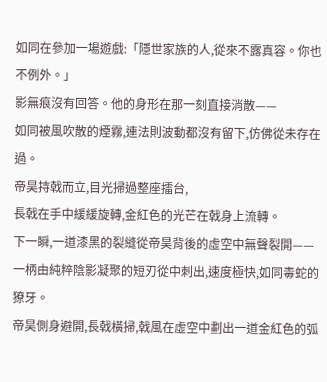如同在參加一場遊戲:「隱世家族的人,從來不露真容。你也不例外。」
影無痕沒有回答。他的身形在那一刻直接消散——
如同被風吹散的煙霧,連法則波動都沒有留下,仿佛從未存在過。
帝昊持戟而立,目光掃過整座擂台,
長戟在手中緩緩旋轉,金紅色的光芒在戟身上流轉。
下一瞬,一道漆黑的裂縫從帝昊背後的虛空中無聲裂開——
一柄由純粹陰影凝聚的短刃從中刺出,速度極快,如同毒蛇的獠牙。
帝昊側身避開,長戟橫掃,戟風在虛空中劃出一道金紅色的弧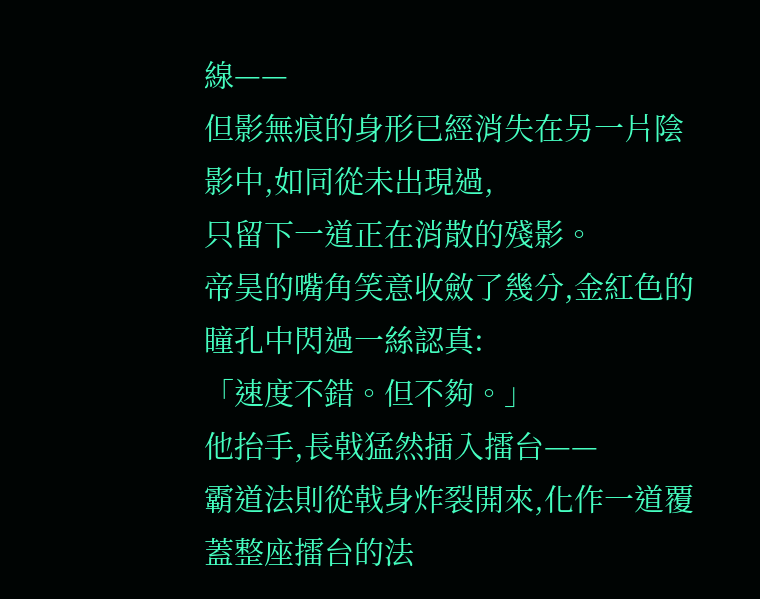線——
但影無痕的身形已經消失在另一片陰影中,如同從未出現過,
只留下一道正在消散的殘影。
帝昊的嘴角笑意收斂了幾分,金紅色的瞳孔中閃過一絲認真:
「速度不錯。但不夠。」
他抬手,長戟猛然插入擂台——
霸道法則從戟身炸裂開來,化作一道覆蓋整座擂台的法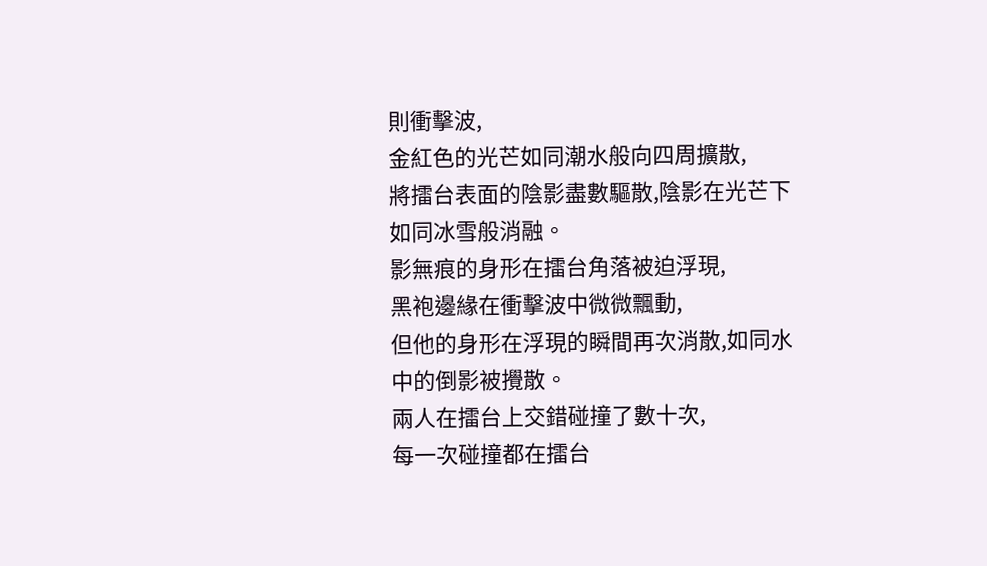則衝擊波,
金紅色的光芒如同潮水般向四周擴散,
將擂台表面的陰影盡數驅散,陰影在光芒下如同冰雪般消融。
影無痕的身形在擂台角落被迫浮現,
黑袍邊緣在衝擊波中微微飄動,
但他的身形在浮現的瞬間再次消散,如同水中的倒影被攪散。
兩人在擂台上交錯碰撞了數十次,
每一次碰撞都在擂台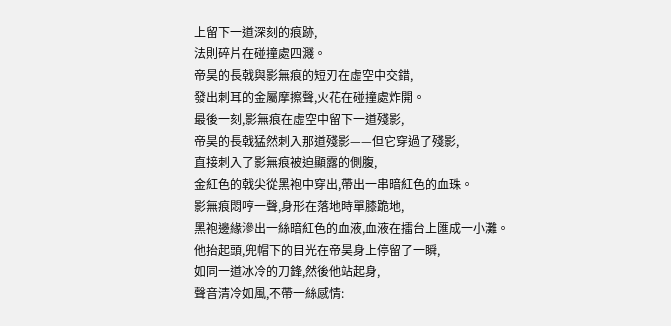上留下一道深刻的痕跡,
法則碎片在碰撞處四濺。
帝昊的長戟與影無痕的短刃在虛空中交錯,
發出刺耳的金屬摩擦聲,火花在碰撞處炸開。
最後一刻,影無痕在虛空中留下一道殘影,
帝昊的長戟猛然刺入那道殘影——但它穿過了殘影,
直接刺入了影無痕被迫顯露的側腹,
金紅色的戟尖從黑袍中穿出,帶出一串暗紅色的血珠。
影無痕悶哼一聲,身形在落地時單膝跪地,
黑袍邊緣滲出一絲暗紅色的血液,血液在擂台上匯成一小灘。
他抬起頭,兜帽下的目光在帝昊身上停留了一瞬,
如同一道冰冷的刀鋒,然後他站起身,
聲音清冷如風,不帶一絲感情: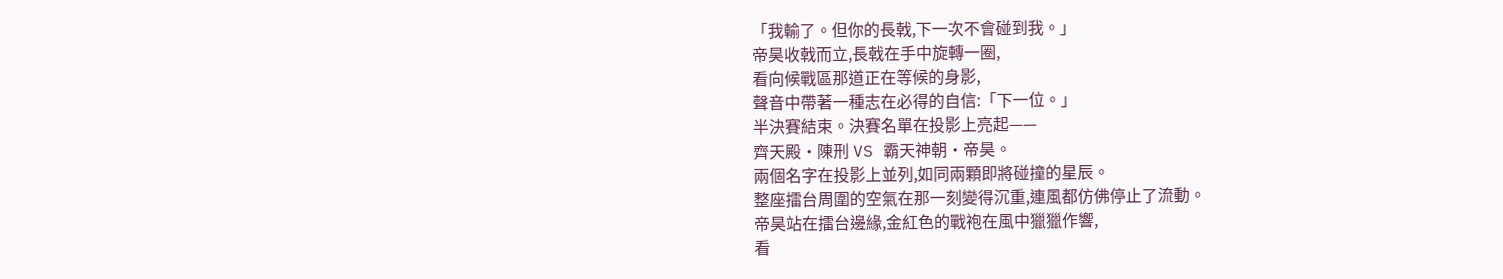「我輸了。但你的長戟,下一次不會碰到我。」
帝昊收戟而立,長戟在手中旋轉一圈,
看向候戰區那道正在等候的身影,
聲音中帶著一種志在必得的自信:「下一位。」
半決賽結束。決賽名單在投影上亮起——
齊天殿·陳刑 VS 霸天神朝·帝昊。
兩個名字在投影上並列,如同兩顆即將碰撞的星辰。
整座擂台周圍的空氣在那一刻變得沉重,連風都仿佛停止了流動。
帝昊站在擂台邊緣,金紅色的戰袍在風中獵獵作響,
看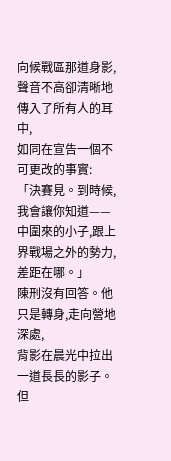向候戰區那道身影,聲音不高卻清晰地傳入了所有人的耳中,
如同在宣告一個不可更改的事實:
「決賽見。到時候,我會讓你知道——
中圍來的小子,跟上界戰場之外的勢力,差距在哪。」
陳刑沒有回答。他只是轉身,走向營地深處,
背影在晨光中拉出一道長長的影子。
但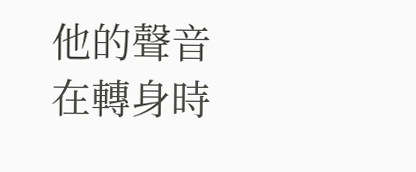他的聲音在轉身時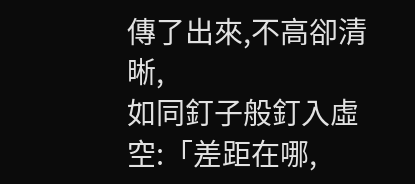傳了出來,不高卻清晰,
如同釘子般釘入虛空:「差距在哪,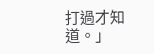打過才知道。」